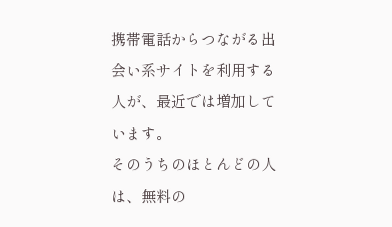携帯電話からつながる出会い系サイトを利用する人が、最近では増加しています。
そのうちのほとんどの人は、無料の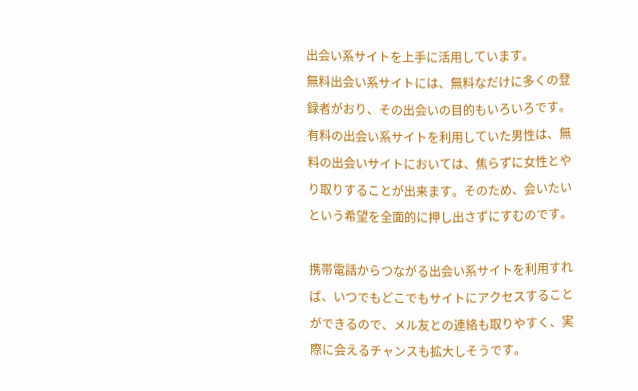出会い系サイトを上手に活用しています。
無料出会い系サイトには、無料なだけに多くの登録者がおり、その出会いの目的もいろいろです。
有料の出会い系サイトを利用していた男性は、無料の出会いサイトにおいては、焦らずに女性とやり取りすることが出来ます。そのため、会いたいという希望を全面的に押し出さずにすむのです。

携帯電話からつながる出会い系サイトを利用すれば、いつでもどこでもサイトにアクセスすることができるので、メル友との連絡も取りやすく、実際に会えるチャンスも拡大しそうです。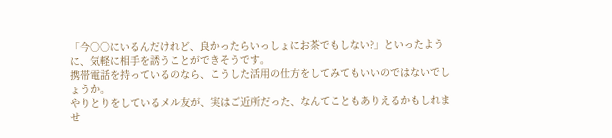「今○○にいるんだけれど、良かったらいっしょにお茶でもしない?」といったように、気軽に相手を誘うことができそうです。
携帯電話を持っているのなら、こうした活用の仕方をしてみてもいいのではないでしょうか。
やりとりをしているメル友が、実はご近所だった、なんてこともありえるかもしれませ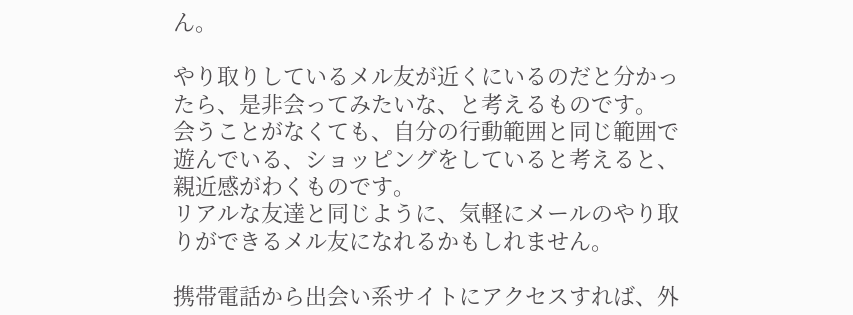ん。

やり取りしているメル友が近くにいるのだと分かったら、是非会ってみたいな、と考えるものです。
会うことがなくても、自分の行動範囲と同じ範囲で遊んでいる、ショッピングをしていると考えると、親近感がわくものです。
リアルな友達と同じように、気軽にメールのやり取りができるメル友になれるかもしれません。

携帯電話から出会い系サイトにアクセスすれば、外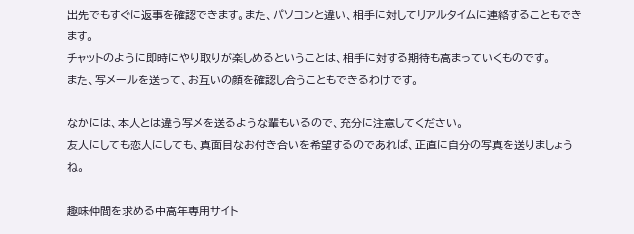出先でもすぐに返事を確認できます。また、パソコンと違い、相手に対してリアルタイムに連絡することもできます。
チャットのように即時にやり取りが楽しめるということは、相手に対する期待も高まっていくものです。
また、写メールを送って、お互いの顔を確認し合うこともできるわけです。

なかには、本人とは違う写メを送るような輩もいるので、充分に注意してください。
友人にしても恋人にしても、真面目なお付き合いを希望するのであれば、正直に自分の写真を送りましょうね。

趣味仲間を求める中高年専用サイト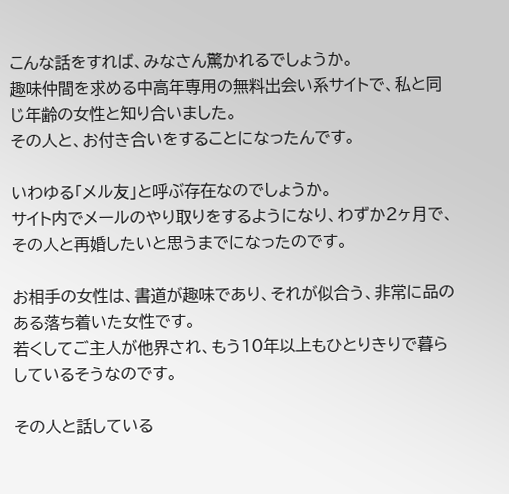こんな話をすれば、みなさん驚かれるでしょうか。
趣味仲間を求める中高年専用の無料出会い系サイトで、私と同じ年齢の女性と知り合いました。
その人と、お付き合いをすることになったんです。

いわゆる「メル友」と呼ぶ存在なのでしょうか。
サイト内でメールのやり取りをするようになり、わずか2ヶ月で、その人と再婚したいと思うまでになったのです。

お相手の女性は、書道が趣味であり、それが似合う、非常に品のある落ち着いた女性です。
若くしてご主人が他界され、もう10年以上もひとりきりで暮らしているそうなのです。

その人と話している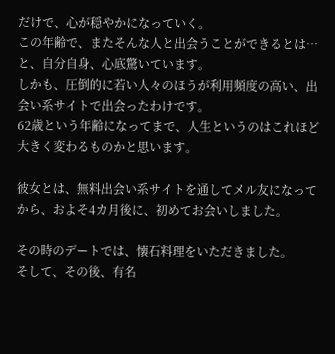だけで、心が穏やかになっていく。
この年齢で、またそんな人と出会うことができるとは…と、自分自身、心底驚いています。
しかも、圧倒的に若い人々のほうが利用頻度の高い、出会い系サイトで出会ったわけです。
62歳という年齢になってまで、人生というのはこれほど大きく変わるものかと思います。

彼女とは、無料出会い系サイトを通してメル友になってから、およそ4カ月後に、初めてお会いしました。

その時のデートでは、懐石料理をいただきました。
そして、その後、有名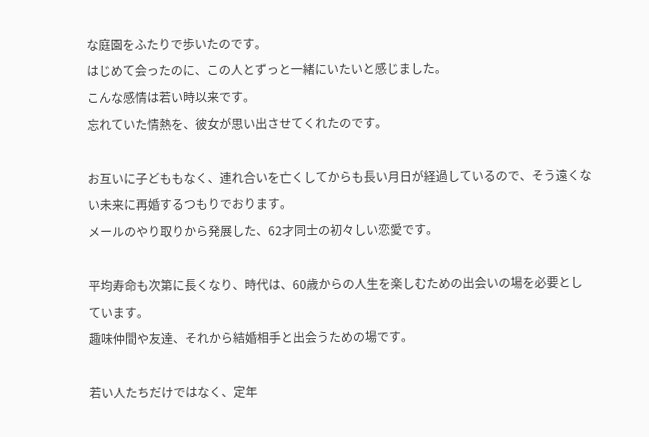な庭園をふたりで歩いたのです。
はじめて会ったのに、この人とずっと一緒にいたいと感じました。
こんな感情は若い時以来です。
忘れていた情熱を、彼女が思い出させてくれたのです。

お互いに子どももなく、連れ合いを亡くしてからも長い月日が経過しているので、そう遠くない未来に再婚するつもりでおります。
メールのやり取りから発展した、62才同士の初々しい恋愛です。

平均寿命も次第に長くなり、時代は、60歳からの人生を楽しむための出会いの場を必要としています。
趣味仲間や友達、それから結婚相手と出会うための場です。

若い人たちだけではなく、定年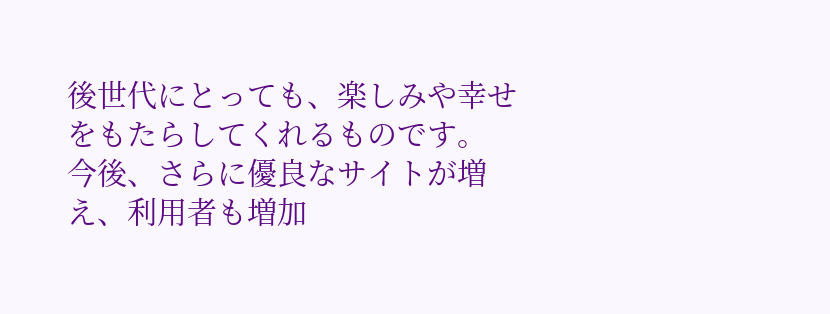後世代にとっても、楽しみや幸せをもたらしてくれるものです。
今後、さらに優良なサイトが増え、利用者も増加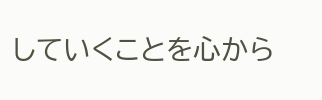していくことを心から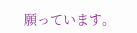願っています。